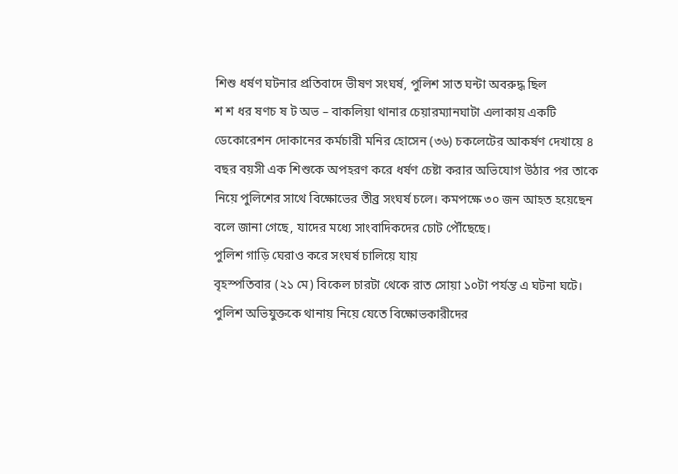শিশু ধর্ষণ ঘটনার প্রতিবাদে ভীষণ সংঘর্ষ, পুলিশ সাত ঘন্টা অবরুদ্ধ ছিল
শ শ ধর ষণচ ষ ট অভ – বাকলিয়া থানার চেয়ারম্যানঘাটা এলাকায় একটি ডেকোরেশন দোকানের কর্মচারী মনির হোসেন (৩৬) চকলেটের আকর্ষণ দেখায়ে ৪ বছর বয়সী এক শিশুকে অপহরণ করে ধর্ষণ চেষ্টা করার অভিযোগ উঠার পর তাকে নিয়ে পুলিশের সাথে বিক্ষোভের তীব্র সংঘর্ষ চলে। কমপক্ষে ৩০ জন আহত হয়েছেন বলে জানা গেছে, যাদের মধ্যে সাংবাদিকদের চোট পৌঁছেছে।
পুলিশ গাড়ি ঘেরাও করে সংঘর্ষ চালিয়ে যায়
বৃহস্পতিবার (২১ মে) বিকেল চারটা থেকে রাত সোয়া ১০টা পর্যন্ত এ ঘটনা ঘটে। পুলিশ অভিযুক্তকে থানায় নিয়ে যেতে বিক্ষোভকারীদের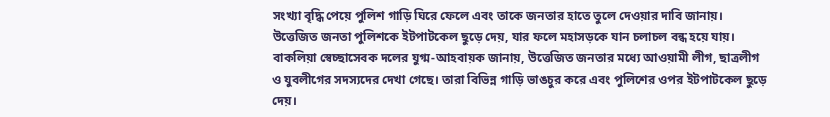সংখ্যা বৃদ্ধি পেয়ে পুলিশ গাড়ি ঘিরে ফেলে এবং তাকে জনতার হাতে তুলে দেওয়ার দাবি জানায়। উত্তেজিত জনতা পুলিশকে ইটপাটকেল ছুড়ে দেয়, যার ফলে মহাসড়কে যান চলাচল বন্ধ হয়ে যায়।
বাকলিয়া স্বেচ্ছাসেবক দলের যুগ্ম-আহবায়ক জানায়, উত্তেজিত জনতার মধ্যে আওয়ামী লীগ, ছাত্রলীগ ও যুবলীগের সদস্যদের দেখা গেছে। তারা বিভিন্ন গাড়ি ভাঙচুর করে এবং পুলিশের ওপর ইটপাটকেল ছুড়ে দেয়।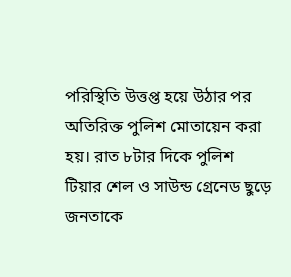পরিস্থিতি উত্তপ্ত হয়ে উঠার পর অতিরিক্ত পুলিশ মোতায়েন করা হয়। রাত ৮টার দিকে পুলিশ টিয়ার শেল ও সাউন্ড গ্রেনেড ছুড়ে জনতাকে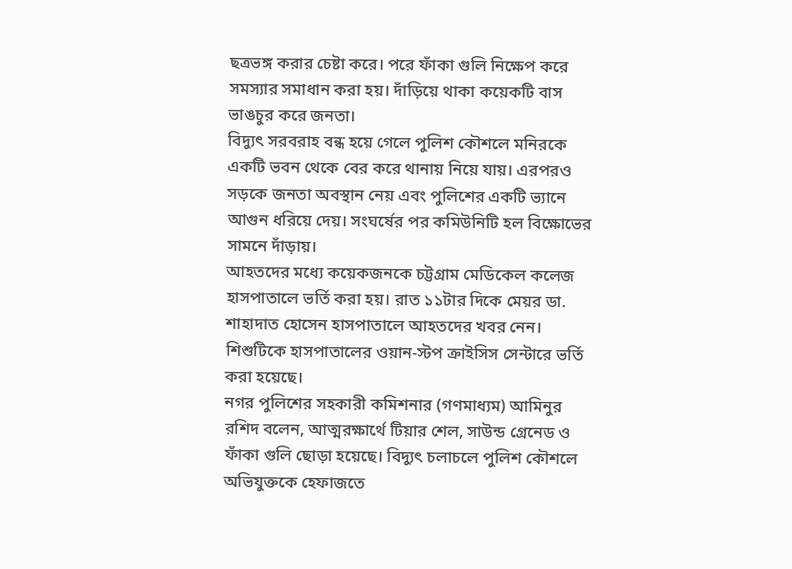ছত্রভঙ্গ করার চেষ্টা করে। পরে ফাঁকা গুলি নিক্ষেপ করে সমস্যার সমাধান করা হয়। দাঁড়িয়ে থাকা কয়েকটি বাস ভাঙচুর করে জনতা।
বিদ্যুৎ সরবরাহ বন্ধ হয়ে গেলে পুলিশ কৌশলে মনিরকে একটি ভবন থেকে বের করে থানায় নিয়ে যায়। এরপরও সড়কে জনতা অবস্থান নেয় এবং পুলিশের একটি ভ্যানে আগুন ধরিয়ে দেয়। সংঘর্ষের পর কমিউনিটি হল বিক্ষোভের সামনে দাঁড়ায়।
আহতদের মধ্যে কয়েকজনকে চট্টগ্রাম মেডিকেল কলেজ হাসপাতালে ভর্তি করা হয়। রাত ১১টার দিকে মেয়র ডা. শাহাদাত হোসেন হাসপাতালে আহতদের খবর নেন। শিশুটিকে হাসপাতালের ওয়ান-স্টপ ক্রাইসিস সেন্টারে ভর্তি করা হয়েছে।
নগর পুলিশের সহকারী কমিশনার (গণমাধ্যম) আমিনুর রশিদ বলেন, আত্মরক্ষার্থে টিয়ার শেল, সাউন্ড গ্রেনেড ও ফাঁকা গুলি ছোড়া হয়েছে। বিদ্যুৎ চলাচলে পুলিশ কৌশলে অভিযুক্তকে হেফাজতে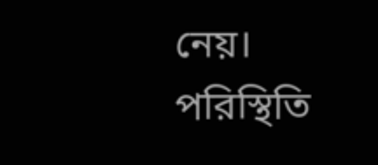নেয়। পরিস্থিতি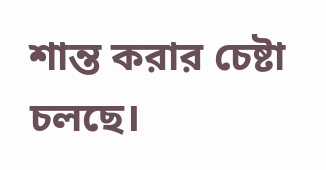শান্ত করার চেষ্টা চলছে।